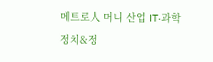메트로人 머니 산업 IT·과학 정치&정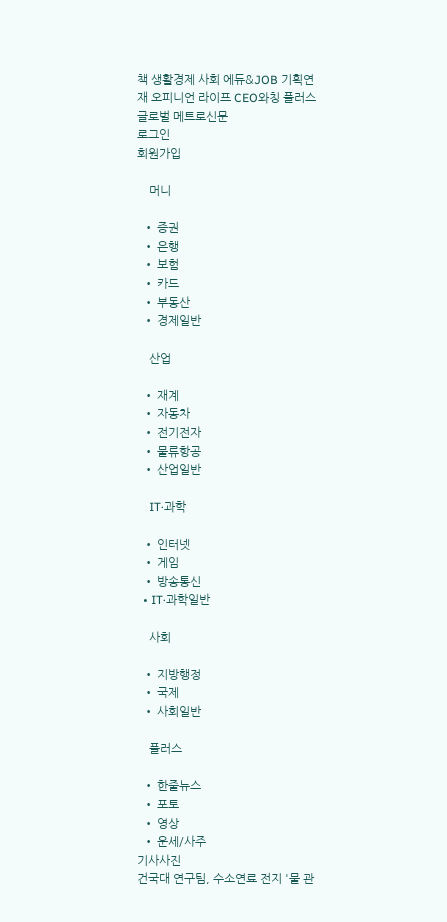책 생활경제 사회 에듀&JOB 기획연재 오피니언 라이프 CEO와칭 플러스
글로벌 메트로신문
로그인
회원가입

    머니

  • 증권
  • 은행
  • 보험
  • 카드
  • 부동산
  • 경제일반

    산업

  • 재계
  • 자동차
  • 전기전자
  • 물류항공
  • 산업일반

    IT·과학

  • 인터넷
  • 게임
  • 방송통신
  • IT·과학일반

    사회

  • 지방행정
  • 국제
  • 사회일반

    플러스

  • 한줄뉴스
  • 포토
  • 영상
  • 운세/사주
기사사진
건국대 연구팀, 수소연료 전지 '물 관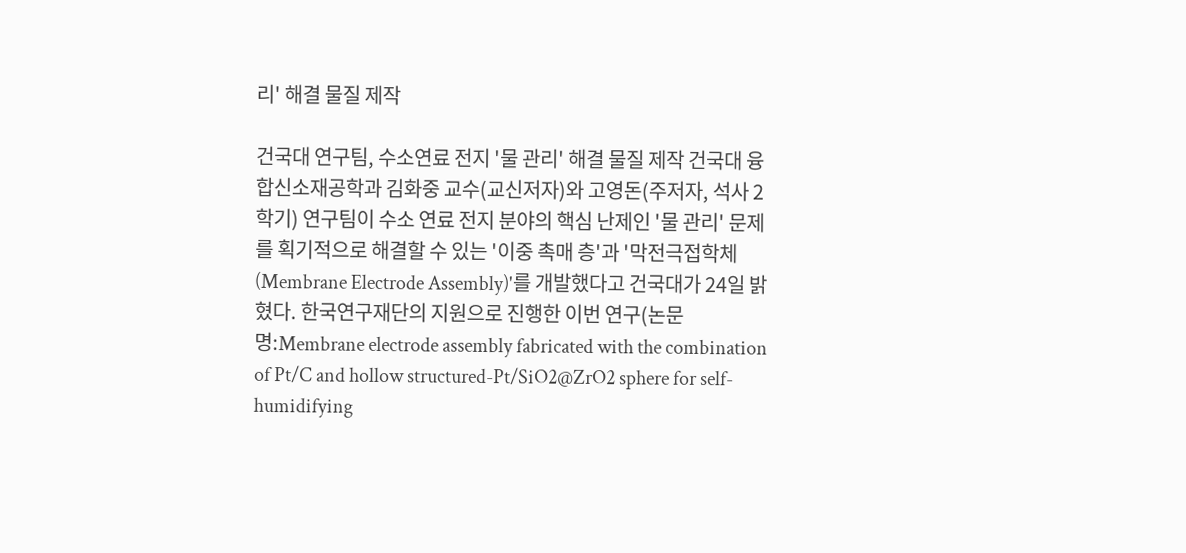리' 해결 물질 제작

건국대 연구팀, 수소연료 전지 '물 관리' 해결 물질 제작 건국대 융합신소재공학과 김화중 교수(교신저자)와 고영돈(주저자, 석사 2학기) 연구팀이 수소 연료 전지 분야의 핵심 난제인 '물 관리' 문제를 획기적으로 해결할 수 있는 '이중 촉매 층'과 '막전극접학체(Membrane Electrode Assembly)'를 개발했다고 건국대가 24일 밝혔다. 한국연구재단의 지원으로 진행한 이번 연구(논문명:Membrane electrode assembly fabricated with the combination of Pt/C and hollow structured-Pt/SiO2@ZrO2 sphere for self-humidifying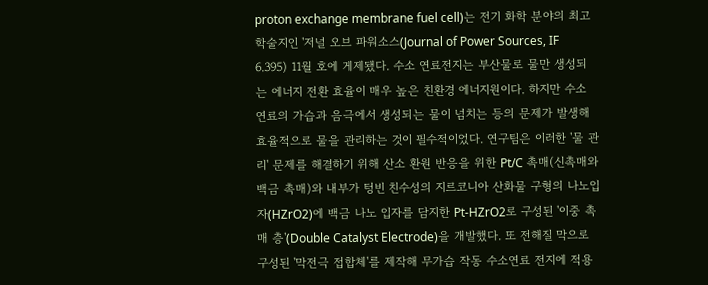proton exchange membrane fuel cell)는 전기 화학 분야의 최고 학술지인 '저널 오브 파워소스(Journal of Power Sources, IF 6.395) 11월 호에 게제됐다. 수소 연료전지는 부산물로 물만 생성되는 에너지 전환 효율이 매우 높은 친환경 에너지원이다. 하지만 수소 연료의 가습과 음극에서 생성되는 물이 넘치는 등의 문제가 발생해 효율적으로 물을 관리하는 것이 필수적이었다. 연구팀은 이러한 '물 관리' 문제를 해결하기 위해 산소 환원 반응을 위한 Pt/C 촉매(신촉매와 백금 촉매)와 내부가 텅빈 친수성의 지르코니아 산화물 구형의 나노입자(HZrO2)에 백금 나노 입자를 담지한 Pt-HZrO2로 구성된 '이중 촉매 층'(Double Catalyst Electrode)을 개발했다. 또 전해질 막으로 구성된 '막전극 접합체'를 제작해 무가습 작동 수소연료 전지에 적용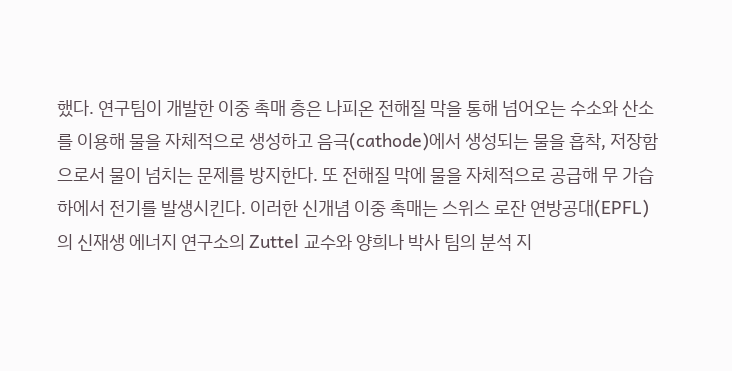했다. 연구팀이 개발한 이중 촉매 층은 나피온 전해질 막을 통해 넘어오는 수소와 산소를 이용해 물을 자체적으로 생성하고 음극(cathode)에서 생성되는 물을 흡착, 저장함으로서 물이 넘치는 문제를 방지한다. 또 전해질 막에 물을 자체적으로 공급해 무 가습하에서 전기를 발생시킨다. 이러한 신개념 이중 촉매는 스위스 로잔 연방공대(EPFL)의 신재생 에너지 연구소의 Zuttel 교수와 양희나 박사 팀의 분석 지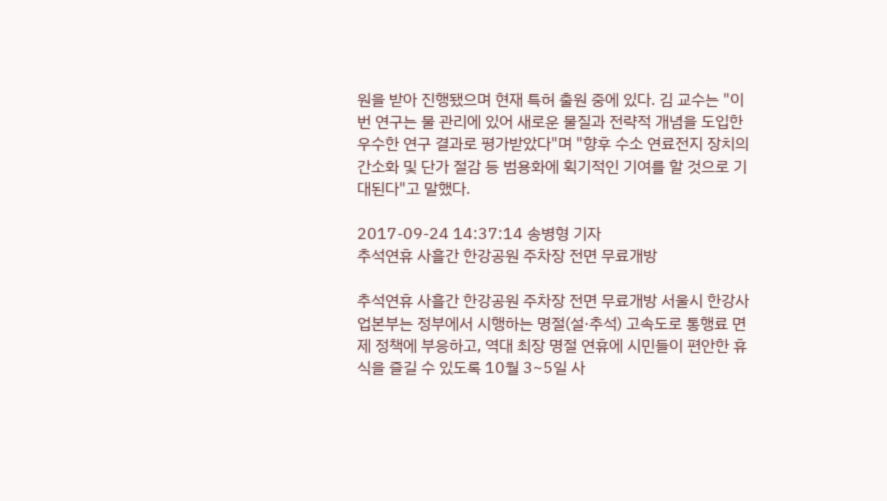원을 받아 진행됐으며 현재 특허 출원 중에 있다. 김 교수는 "이번 연구는 물 관리에 있어 새로운 물질과 전략적 개념을 도입한 우수한 연구 결과로 평가받았다"며 "향후 수소 연료전지 장치의 간소화 및 단가 절감 등 범용화에 획기적인 기여를 할 것으로 기대된다"고 말했다.

2017-09-24 14:37:14 송병형 기자
추석연휴 사흘간 한강공원 주차장 전면 무료개방

추석연휴 사흘간 한강공원 주차장 전면 무료개방 서울시 한강사업본부는 정부에서 시행하는 명절(설·추석) 고속도로 통행료 면제 정책에 부응하고, 역대 최장 명절 연휴에 시민들이 편안한 휴식을 즐길 수 있도록 10월 3~5일 사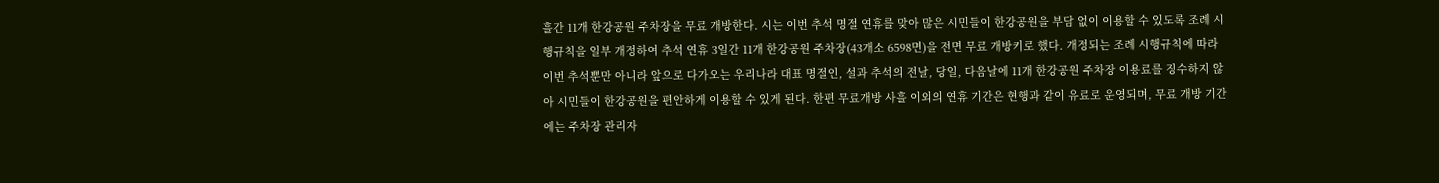흘간 11개 한강공원 주차장을 무료 개방한다. 시는 이번 추석 명절 연휴를 맞아 많은 시민들이 한강공원을 부담 없이 이용할 수 있도록 조례 시행규칙을 일부 개정하여 추석 연휴 3일간 11개 한강공원 주차장(43개소 6598면)을 전면 무료 개방키로 했다. 개정되는 조례 시행규칙에 따라 이번 추석뿐만 아니라 앞으로 다가오는 우리나라 대표 명절인, 설과 추석의 전날, 당일, 다음날에 11개 한강공원 주차장 이용료를 징수하지 않아 시민들이 한강공원을 편안하게 이용할 수 있게 된다. 한편 무료개방 사흘 이외의 연휴 기간은 현행과 같이 유료로 운영되며, 무료 개방 기간에는 주차장 관리자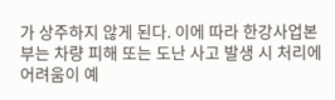가 상주하지 않게 된다. 이에 따라 한강사업본부는 차량 피해 또는 도난 사고 발생 시 처리에 어려움이 예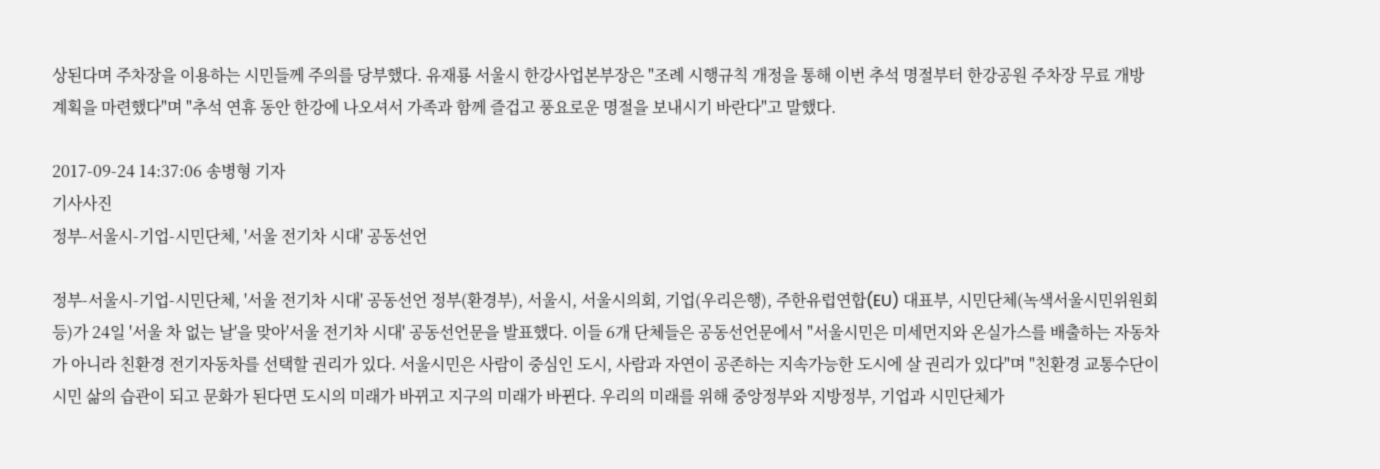상된다며 주차장을 이용하는 시민들께 주의를 당부했다. 유재룡 서울시 한강사업본부장은 "조례 시행규칙 개정을 통해 이번 추석 명절부터 한강공원 주차장 무료 개방 계획을 마련했다"며 "추석 연휴 동안 한강에 나오셔서 가족과 함께 즐겁고 풍요로운 명절을 보내시기 바란다"고 말했다.

2017-09-24 14:37:06 송병형 기자
기사사진
정부-서울시-기업-시민단체, '서울 전기차 시대' 공동선언

정부-서울시-기업-시민단체, '서울 전기차 시대' 공동선언 정부(환경부), 서울시, 서울시의회, 기업(우리은행), 주한유럽연합(EU) 대표부, 시민단체(녹색서울시민위원회 등)가 24일 '서울 차 없는 날'을 맞아'서울 전기차 시대' 공동선언문을 발표했다. 이들 6개 단체들은 공동선언문에서 "서울시민은 미세먼지와 온실가스를 배출하는 자동차가 아니라 친환경 전기자동차를 선택할 권리가 있다. 서울시민은 사람이 중심인 도시, 사람과 자연이 공존하는 지속가능한 도시에 살 권리가 있다"며 "친환경 교통수단이 시민 삶의 습관이 되고 문화가 된다면 도시의 미래가 바뀌고 지구의 미래가 바뀐다. 우리의 미래를 위해 중앙정부와 지방정부, 기업과 시민단체가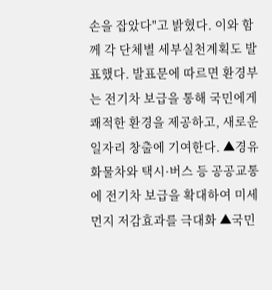손을 잡았다"고 밝혔다. 이와 함께 각 단체별 세부실천계획도 발표했다. 발표문에 따르면 환경부는 전기차 보급을 통해 국민에게 쾌적한 환경을 제공하고, 새로운 일자리 창출에 기여한다. ▲경유 화물차와 택시·버스 등 공공교통에 전기차 보급을 확대하여 미세먼지 저감효과를 극대화 ▲국민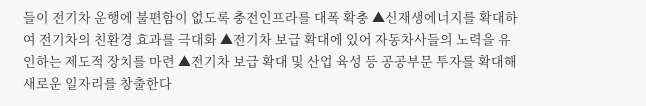들이 전기차 운행에 불편함이 없도록 충전인프라를 대폭 확충 ▲신재생에너지를 확대하여 전기차의 친환경 효과를 극대화 ▲전기차 보급 확대에 있어 자동차사들의 노력을 유인하는 제도적 장치를 마련 ▲전기차 보급 확대 및 산업 육성 등 공공부문 투자를 확대해 새로운 일자리를 창출한다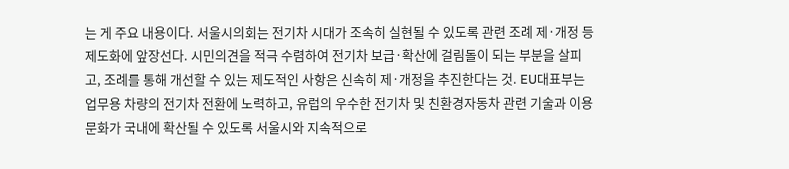는 게 주요 내용이다. 서울시의회는 전기차 시대가 조속히 실현될 수 있도록 관련 조례 제·개정 등 제도화에 앞장선다. 시민의견을 적극 수렴하여 전기차 보급·확산에 걸림돌이 되는 부분을 살피고, 조례를 통해 개선할 수 있는 제도적인 사항은 신속히 제·개정을 추진한다는 것. EU대표부는 업무용 차량의 전기차 전환에 노력하고, 유럽의 우수한 전기차 및 친환경자동차 관련 기술과 이용문화가 국내에 확산될 수 있도록 서울시와 지속적으로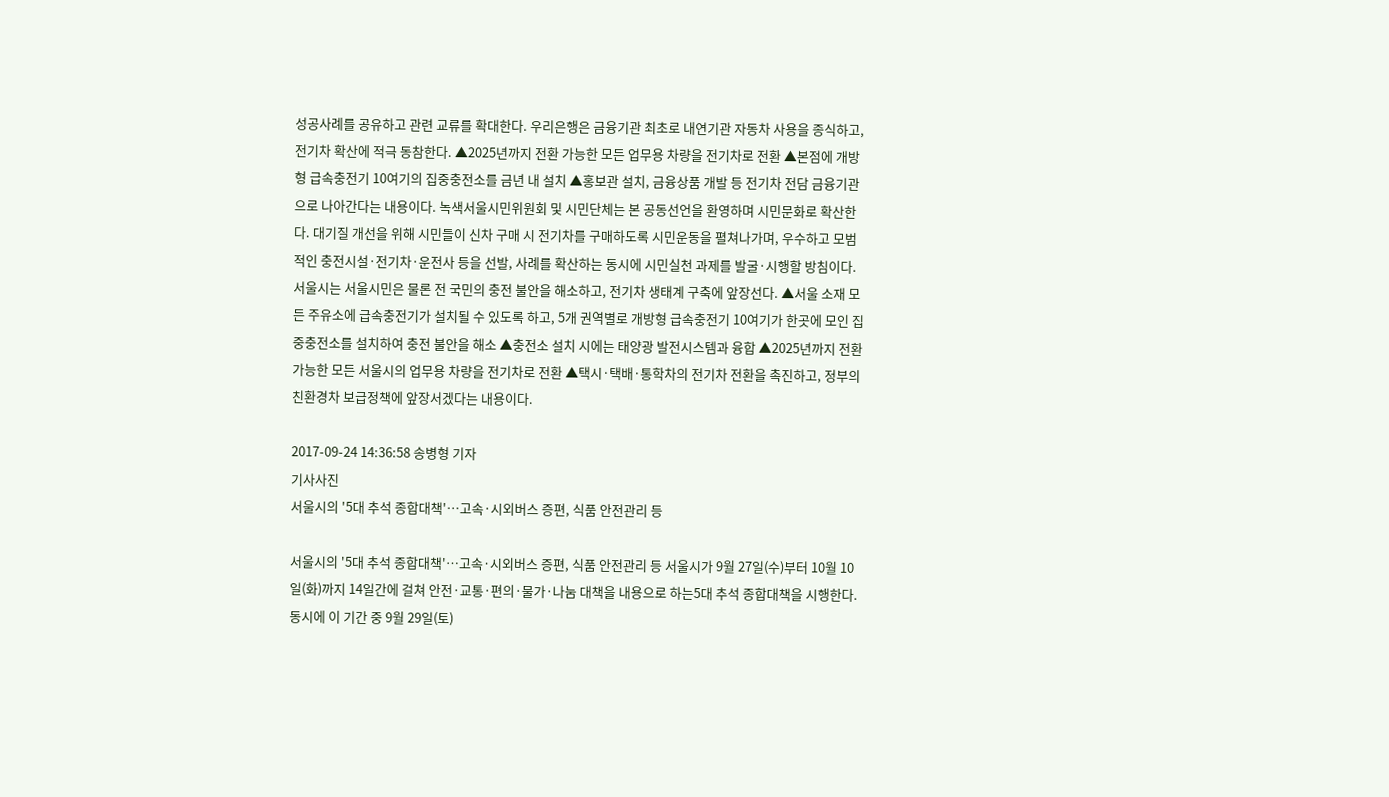성공사례를 공유하고 관련 교류를 확대한다. 우리은행은 금융기관 최초로 내연기관 자동차 사용을 종식하고, 전기차 확산에 적극 동참한다. ▲2025년까지 전환 가능한 모든 업무용 차량을 전기차로 전환 ▲본점에 개방형 급속충전기 10여기의 집중충전소를 금년 내 설치 ▲홍보관 설치, 금융상품 개발 등 전기차 전담 금융기관으로 나아간다는 내용이다. 녹색서울시민위원회 및 시민단체는 본 공동선언을 환영하며 시민문화로 확산한다. 대기질 개선을 위해 시민들이 신차 구매 시 전기차를 구매하도록 시민운동을 펼쳐나가며, 우수하고 모범적인 충전시설·전기차·운전사 등을 선발, 사례를 확산하는 동시에 시민실천 과제를 발굴·시행할 방침이다. 서울시는 서울시민은 물론 전 국민의 충전 불안을 해소하고, 전기차 생태계 구축에 앞장선다. ▲서울 소재 모든 주유소에 급속충전기가 설치될 수 있도록 하고, 5개 권역별로 개방형 급속충전기 10여기가 한곳에 모인 집중충전소를 설치하여 충전 불안을 해소 ▲충전소 설치 시에는 태양광 발전시스템과 융합 ▲2025년까지 전환 가능한 모든 서울시의 업무용 차량을 전기차로 전환 ▲택시·택배·통학차의 전기차 전환을 촉진하고, 정부의 친환경차 보급정책에 앞장서겠다는 내용이다.

2017-09-24 14:36:58 송병형 기자
기사사진
서울시의 '5대 추석 종합대책'…고속·시외버스 증편, 식품 안전관리 등

서울시의 '5대 추석 종합대책'…고속·시외버스 증편, 식품 안전관리 등 서울시가 9월 27일(수)부터 10월 10일(화)까지 14일간에 걸쳐 안전·교통·편의·물가·나눔 대책을 내용으로 하는5대 추석 종합대책을 시행한다. 동시에 이 기간 중 9월 29일(토)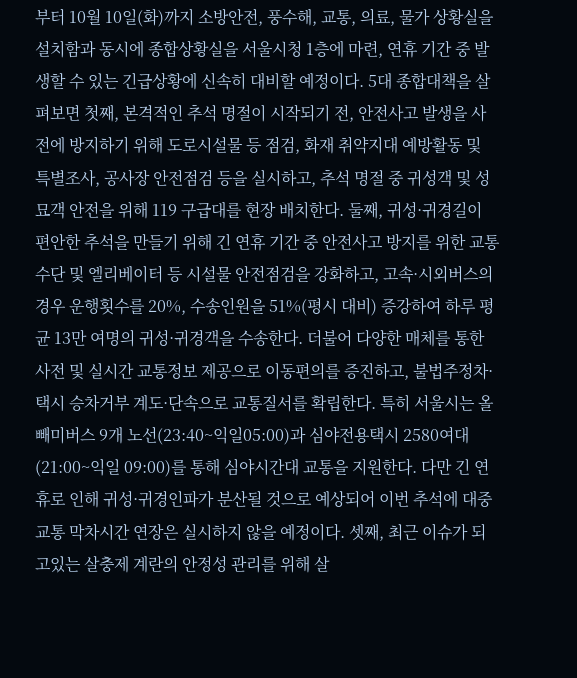부터 10월 10일(화)까지 소방안전, 풍수해, 교통, 의료, 물가 상황실을 설치함과 동시에 종합상황실을 서울시청 1층에 마련, 연휴 기간 중 발생할 수 있는 긴급상황에 신속히 대비할 예정이다. 5대 종합대책을 살펴보면 첫째, 본격적인 추석 명절이 시작되기 전, 안전사고 발생을 사전에 방지하기 위해 도로시설물 등 점검, 화재 취약지대 예방활동 및 특별조사, 공사장 안전점검 등을 실시하고, 추석 명절 중 귀성객 및 성묘객 안전을 위해 119 구급대를 현장 배치한다. 둘째, 귀성·귀경길이 편안한 추석을 만들기 위해 긴 연휴 기간 중 안전사고 방지를 위한 교통수단 및 엘리베이터 등 시설물 안전점검을 강화하고, 고속·시외버스의 경우 운행횟수를 20%, 수송인원을 51%(평시 대비) 증강하여 하루 평균 13만 여명의 귀성·귀경객을 수송한다. 더불어 다양한 매체를 통한 사전 및 실시간 교통정보 제공으로 이동편의를 증진하고, 불법주정차·택시 승차거부 계도·단속으로 교통질서를 확립한다. 특히 서울시는 올빼미버스 9개 노선(23:40~익일05:00)과 심야전용택시 2580여대(21:00~익일 09:00)를 통해 심야시간대 교통을 지원한다. 다만 긴 연휴로 인해 귀성·귀경인파가 분산될 것으로 예상되어 이번 추석에 대중교통 막차시간 연장은 실시하지 않을 예정이다. 셋째, 최근 이슈가 되고있는 살충제 계란의 안정성 관리를 위해 살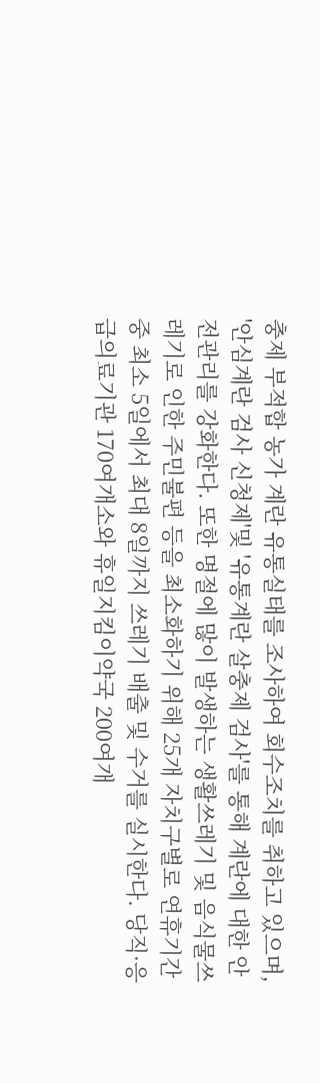충제 부적합 농가 계란 유통실태를 조사하여 회수조치를 취하고 있으며, '안심계란 검사 신청제'및 '유통계란 살충제 검사'를 통해 계란에 대한 안전관리를 강화한다. 또한 명절에 많이 발생하는 생활쓰레기 및 음식물쓰레기로 인한 주민불편 등을 최소화하기 위해 25개 자치구별로 연휴기간 중 최소 5일에서 최대 8일까지 쓰레기 배출 및 수거를 실시한다. 당직·응급의료기관 170여개소와 휴일지킴이약국 200여개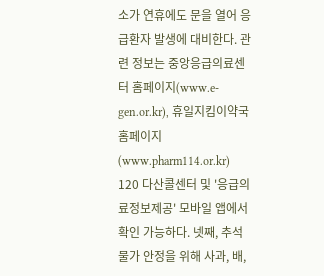소가 연휴에도 문을 열어 응급환자 발생에 대비한다. 관련 정보는 중앙응급의료센터 홈페이지(www.e-gen.or.kr), 휴일지킴이약국 홈페이지 (www.pharm114.or.kr) 120 다산콜센터 및 '응급의료정보제공' 모바일 앱에서 확인 가능하다. 넷째, 추석물가 안정을 위해 사과, 배,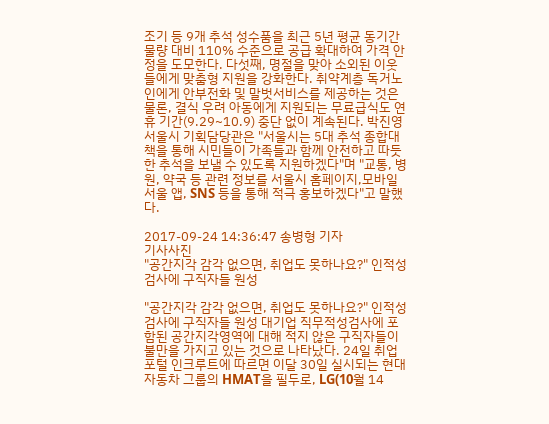조기 등 9개 추석 성수품을 최근 5년 평균 동기간 물량 대비 110% 수준으로 공급 확대하여 가격 안정을 도모한다. 다섯째, 명절을 맞아 소외된 이웃들에게 맞춤형 지원을 강화한다. 취약계층 독거노인에게 안부전화 및 말벗서비스를 제공하는 것은 물론, 결식 우려 아동에게 지원되는 무료급식도 연휴 기간(9.29~10.9) 중단 없이 계속된다. 박진영 서울시 기획담당관은 "서울시는 5대 추석 종합대책을 통해 시민들이 가족들과 함께 안전하고 따듯한 추석을 보낼 수 있도록 지원하겠다"며 "교통, 병원, 약국 등 관련 정보를 서울시 홈페이지,모바일서울 앱, SNS 등을 통해 적극 홍보하겠다"고 말했다.

2017-09-24 14:36:47 송병형 기자
기사사진
"공간지각 감각 없으면, 취업도 못하나요?" 인적성검사에 구직자들 원성

"공간지각 감각 없으면, 취업도 못하나요?" 인적성검사에 구직자들 원성 대기업 직무적성검사에 포함된 공간지각영역에 대해 적지 않은 구직자들이 불만을 가지고 있는 것으로 나타났다. 24일 취업포털 인크루트에 따르면 이달 30일 실시되는 현대자동차 그룹의 HMAT을 필두로, LG(10월 14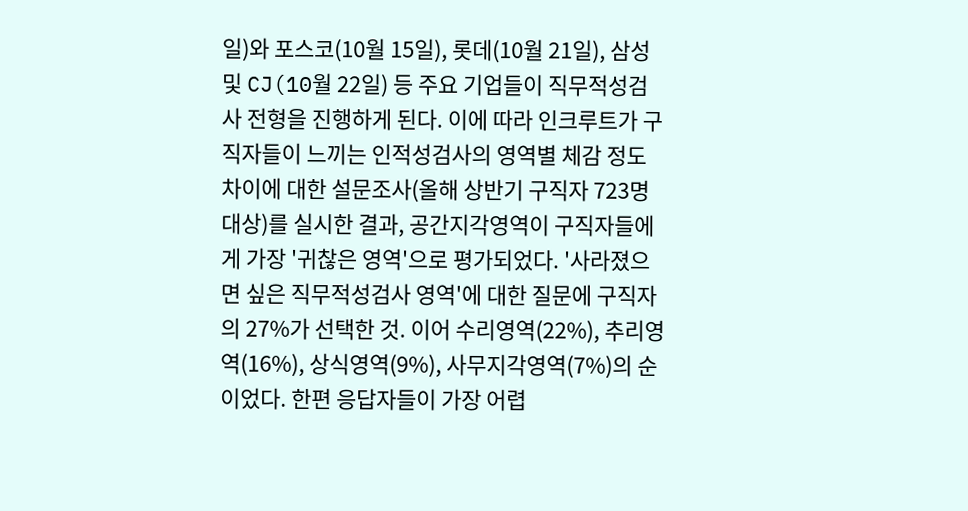일)와 포스코(10월 15일), 롯데(10월 21일), 삼성 및 CJ(10월 22일) 등 주요 기업들이 직무적성검사 전형을 진행하게 된다. 이에 따라 인크루트가 구직자들이 느끼는 인적성검사의 영역별 체감 정도 차이에 대한 설문조사(올해 상반기 구직자 723명 대상)를 실시한 결과, 공간지각영역이 구직자들에게 가장 '귀찮은 영역'으로 평가되었다. '사라졌으면 싶은 직무적성검사 영역'에 대한 질문에 구직자의 27%가 선택한 것. 이어 수리영역(22%), 추리영역(16%), 상식영역(9%), 사무지각영역(7%)의 순이었다. 한편 응답자들이 가장 어렵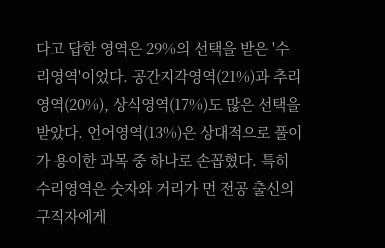다고 답한 영역은 29%의 선택을 받은 '수리영역'이었다. 공간지각영역(21%)과 추리영역(20%), 상식영역(17%)도 많은 선택을 받았다. 언어영역(13%)은 상대적으로 풀이가 용이한 과목 중 하나로 손꼽혔다. 특히 수리영역은 숫자와 거리가 먼 전공 출신의 구직자에게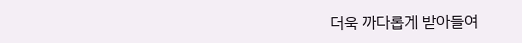더욱 까다롭게 받아들여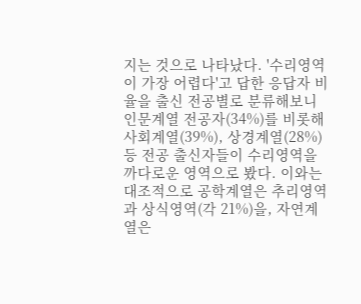지는 것으로 나타났다. '수리영역이 가장 어렵다'고 답한 응답자 비율을 출신 전공별로 분류해보니 인문계열 전공자(34%)를 비롯해 사회계열(39%), 상경계열(28%) 등 전공 출신자들이 수리영역을 까다로운 영역으로 봤다. 이와는 대조적으로 공학계열은 추리영역과 상식영역(각 21%)을, 자연계열은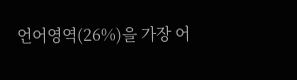언어영역(26%)을 가장 어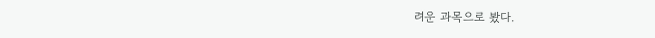려운 과목으로 봤다.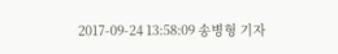2017-09-24 13:58:09 송병형 기자